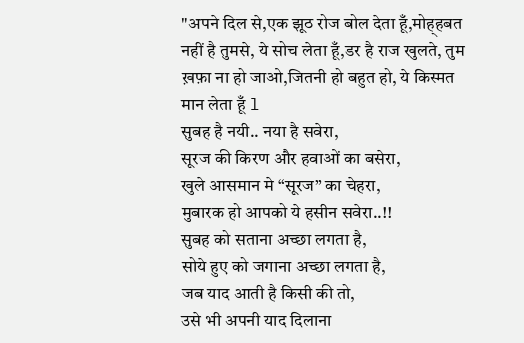"अपने दिल से,एक झूठ रोज बोल देता हूँ,मोह्हबत नहीं है तुमसे, ये सोच लेता हूँ,डर है राज खुलते, तुम ख़फ़ा ना हो जाओ,जितनी हो बहुत हो, ये किस्मत मान लेता हूँ l
सुबह है नयी.. नया है सवेरा,
सूरज की किरण और हवाओं का बसेरा,
खुले आसमान मे “सूरज” का चेहरा,
मुबारक हो आपको ये हसीन सवेरा..!!
सुबह को सताना अच्छा लगता है,
सोये हुए को जगाना अच्छा लगता है,
जब याद आती है किसी की तो,
उसे भी अपनी याद दिलाना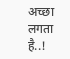अच्छा लगता है..!